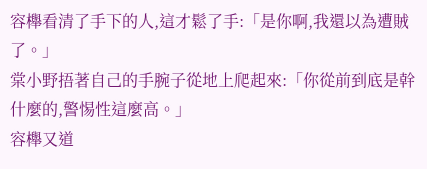容櫸看清了手下的人,這才鬆了手:「是你啊,我還以為遭賊了。」
棠小野捂著自己的手腕子從地上爬起來:「你從前到底是幹什麼的,警惕性這麼高。」
容櫸又道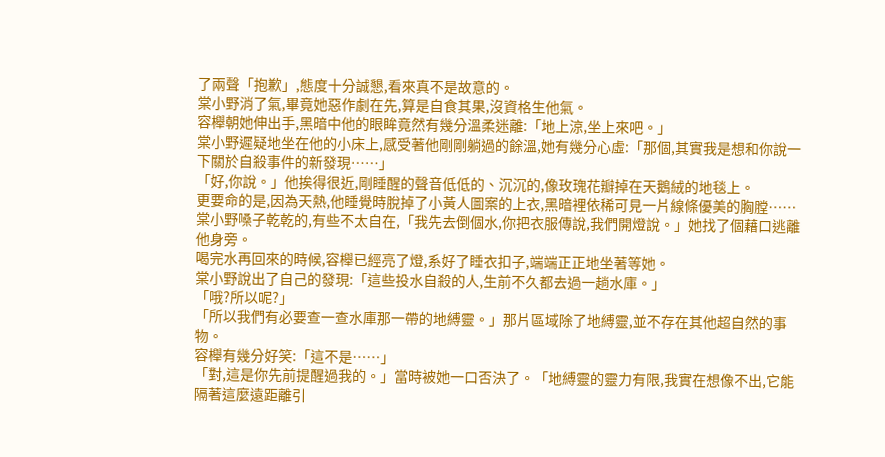了兩聲「抱歉」,態度十分誠懇,看來真不是故意的。
棠小野消了氣,畢竟她惡作劇在先,算是自食其果,沒資格生他氣。
容櫸朝她伸出手,黑暗中他的眼眸竟然有幾分溫柔迷離:「地上涼,坐上來吧。」
棠小野遲疑地坐在他的小床上,感受著他剛剛躺過的餘溫,她有幾分心虛:「那個,其實我是想和你說一下關於自殺事件的新發現……」
「好,你說。」他挨得很近,剛睡醒的聲音低低的、沉沉的,像玫瑰花瓣掉在天鵝絨的地毯上。
更要命的是,因為天熱,他睡覺時脫掉了小黃人圖案的上衣,黑暗裡依稀可見一片線條優美的胸膛……
棠小野嗓子乾乾的,有些不太自在,「我先去倒個水,你把衣服傳說,我們開燈說。」她找了個藉口逃離他身旁。
喝完水再回來的時候,容櫸已經亮了燈,系好了睡衣扣子,端端正正地坐著等她。
棠小野說出了自己的發現:「這些投水自殺的人,生前不久都去過一趟水庫。」
「哦?所以呢?」
「所以我們有必要查一查水庫那一帶的地縛靈。」那片區域除了地縛靈,並不存在其他超自然的事物。
容櫸有幾分好笑:「這不是……」
「對,這是你先前提醒過我的。」當時被她一口否決了。「地縛靈的靈力有限,我實在想像不出,它能隔著這麼遠距離引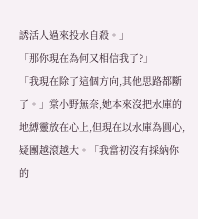誘活人過來投水自殺。」
「那你現在為何又相信我了?」
「我現在除了這個方向,其他思路都斷了。」棠小野無奈,她本來沒把水庫的地縛靈放在心上,但現在以水庫為圓心,疑團越滾越大。「我當初沒有採納你的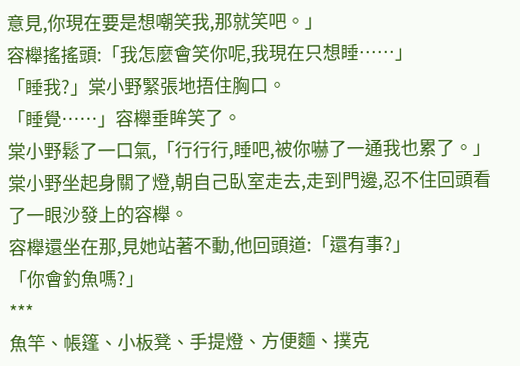意見,你現在要是想嘲笑我,那就笑吧。」
容櫸搖搖頭:「我怎麼會笑你呢,我現在只想睡……」
「睡我?」棠小野緊張地捂住胸口。
「睡覺……」容櫸垂眸笑了。
棠小野鬆了一口氣,「行行行,睡吧,被你嚇了一通我也累了。」
棠小野坐起身關了燈,朝自己臥室走去,走到門邊,忍不住回頭看了一眼沙發上的容櫸。
容櫸還坐在那,見她站著不動,他回頭道:「還有事?」
「你會釣魚嗎?」
***
魚竿、帳篷、小板凳、手提燈、方便麵、撲克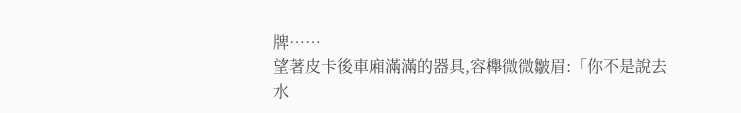牌……
望著皮卡後車廂滿滿的器具,容櫸微微皺眉:「你不是說去水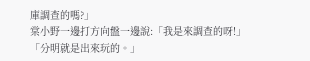庫調查的嗎?」
棠小野一邊打方向盤一邊說:「我是來調查的呀!」
「分明就是出來玩的。」